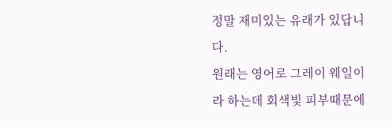정말 재미있는 유래가 있답니다.
원래는 영어로 그레이 웨일이라 하는데 회색빛 피부때문에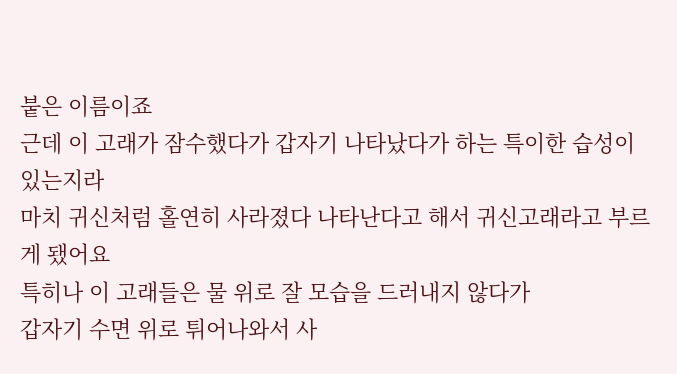붙은 이름이죠
근데 이 고래가 잠수했다가 갑자기 나타났다가 하는 특이한 습성이 있는지라
마치 귀신처럼 홀연히 사라졌다 나타난다고 해서 귀신고래라고 부르게 됐어요
특히나 이 고래들은 물 위로 잘 모습을 드러내지 않다가
갑자기 수면 위로 튀어나와서 사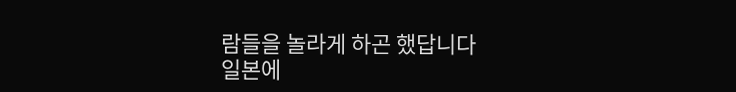람들을 놀라게 하곤 했답니다
일본에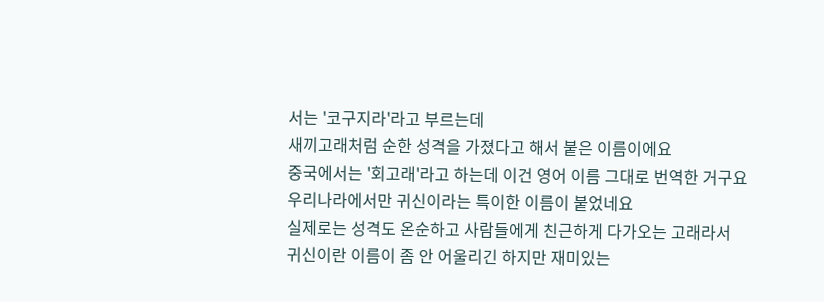서는 '코구지라'라고 부르는데
새끼고래처럼 순한 성격을 가졌다고 해서 붙은 이름이에요
중국에서는 '회고래'라고 하는데 이건 영어 이름 그대로 번역한 거구요
우리나라에서만 귀신이라는 특이한 이름이 붙었네요
실제로는 성격도 온순하고 사람들에게 친근하게 다가오는 고래라서
귀신이란 이름이 좀 안 어울리긴 하지만 재미있는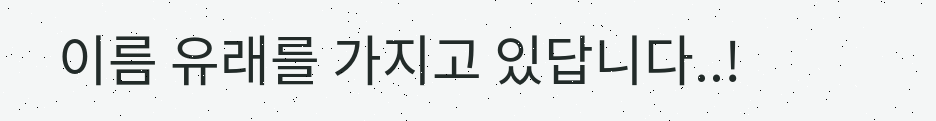이름 유래를 가지고 있답니다..!